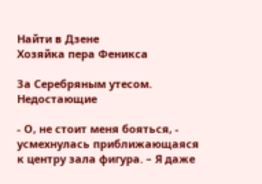Найти в Дзене
Хозяйка пера Феникса

За Серебряным утесом. Недостающие

- О, не стоит меня бояться, - усмехнулась приближающаяся к центру зала фигура. – Я даже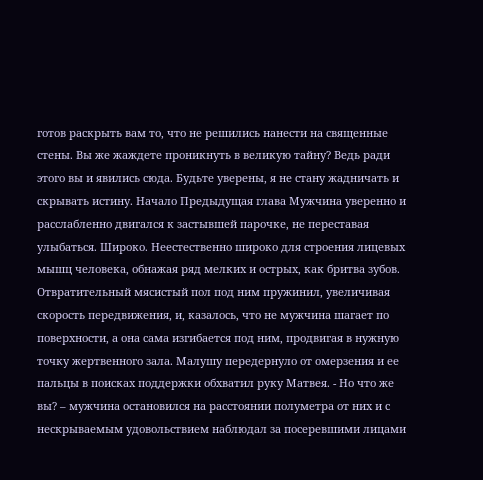готов раскрыть вам то, что не решились нанести на священные стены. Вы же жаждете проникнуть в великую тайну? Ведь ради этого вы и явились сюда. Будьте уверены, я не стану жадничать и скрывать истину. Начало Предыдущая глава Мужчина уверенно и расслабленно двигался к застывшей парочке, не переставая улыбаться. Широко. Неестественно широко для строения лицевых мышц человека, обнажая ряд мелких и острых, как бритва зубов. Отвратительный мясистый пол под ним пружинил, увеличивая скорость передвижения, и, казалось, что не мужчина шагает по поверхности, а она сама изгибается под ним, продвигая в нужную точку жертвенного зала. Малушу передернуло от омерзения и ее пальцы в поисках поддержки обхватил руку Матвея. - Но что же вы? – мужчина остановился на расстоянии полуметра от них и с нескрываемым удовольствием наблюдал за посеревшими лицами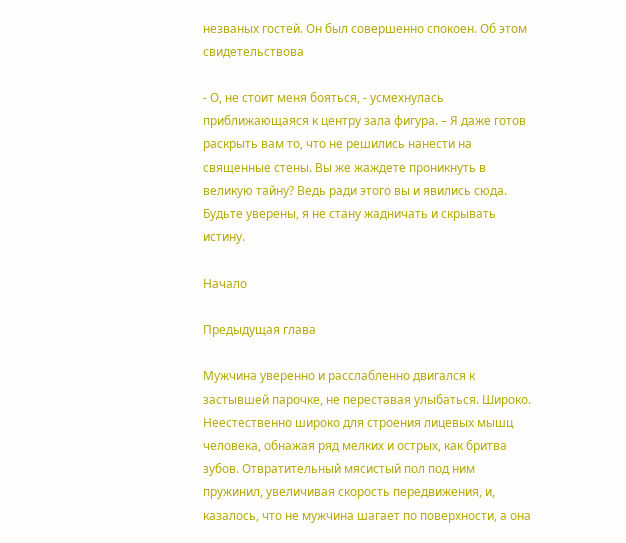незваных гостей. Он был совершенно спокоен. Об этом свидетельствова

- О, не стоит меня бояться, - усмехнулась приближающаяся к центру зала фигура. – Я даже готов раскрыть вам то, что не решились нанести на священные стены. Вы же жаждете проникнуть в великую тайну? Ведь ради этого вы и явились сюда. Будьте уверены, я не стану жадничать и скрывать истину.

Начало

Предыдущая глава

Мужчина уверенно и расслабленно двигался к застывшей парочке, не переставая улыбаться. Широко. Неестественно широко для строения лицевых мышц человека, обнажая ряд мелких и острых, как бритва зубов. Отвратительный мясистый пол под ним пружинил, увеличивая скорость передвижения, и, казалось, что не мужчина шагает по поверхности, а она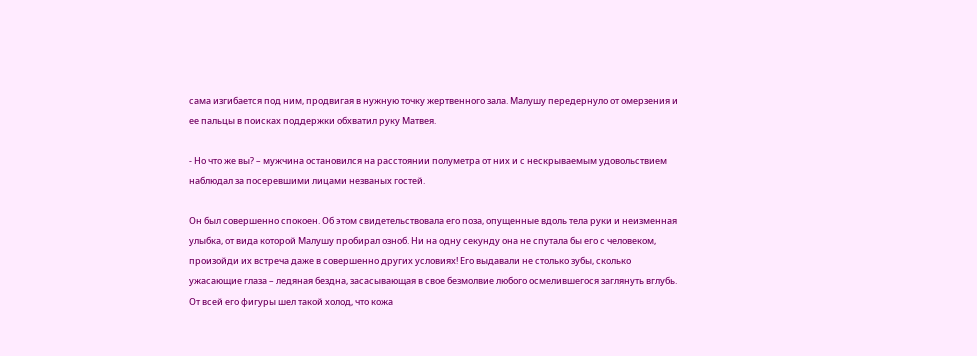сама изгибается под ним, продвигая в нужную точку жертвенного зала. Малушу передернуло от омерзения и ее пальцы в поисках поддержки обхватил руку Матвея.

- Но что же вы? – мужчина остановился на расстоянии полуметра от них и с нескрываемым удовольствием наблюдал за посеревшими лицами незваных гостей.

Он был совершенно спокоен. Об этом свидетельствовала его поза, опущенные вдоль тела руки и неизменная улыбка, от вида которой Малушу пробирал озноб. Ни на одну секунду она не спутала бы его с человеком, произойди их встреча даже в совершенно других условиях! Его выдавали не столько зубы, сколько ужасающие глаза – ледяная бездна, засасывающая в свое безмолвие любого осмелившегося заглянуть вглубь. От всей его фигуры шел такой холод, что кожа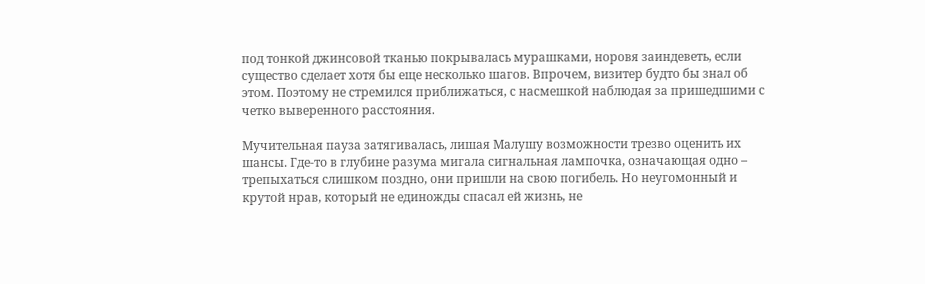под тонкой джинсовой тканью покрывалась мурашками, норовя заиндеветь, если существо сделает хотя бы еще несколько шагов. Впрочем, визитер будто бы знал об этом. Поэтому не стремился приближаться, с насмешкой наблюдая за пришедшими с четко выверенного расстояния.

Мучительная пауза затягивалась, лишая Малушу возможности трезво оценить их шансы. Где-то в глубине разума мигала сигнальная лампочка, означающая одно – трепыхаться слишком поздно, они пришли на свою погибель. Но неугомонный и крутой нрав, который не единожды спасал ей жизнь, не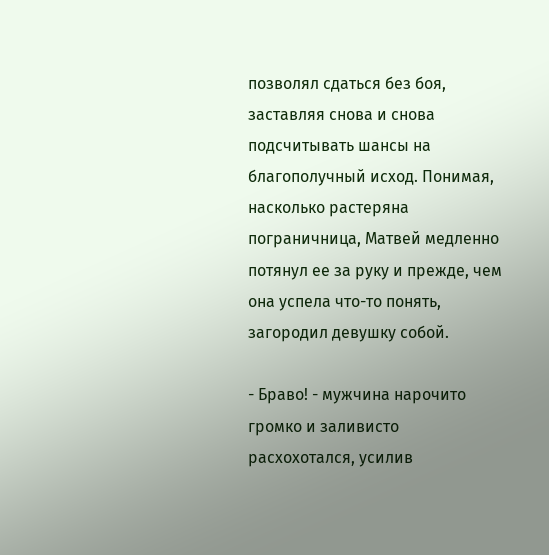позволял сдаться без боя, заставляя снова и снова подсчитывать шансы на благополучный исход. Понимая, насколько растеряна пограничница, Матвей медленно потянул ее за руку и прежде, чем она успела что-то понять, загородил девушку собой.

- Браво! - мужчина нарочито громко и заливисто расхохотался, усилив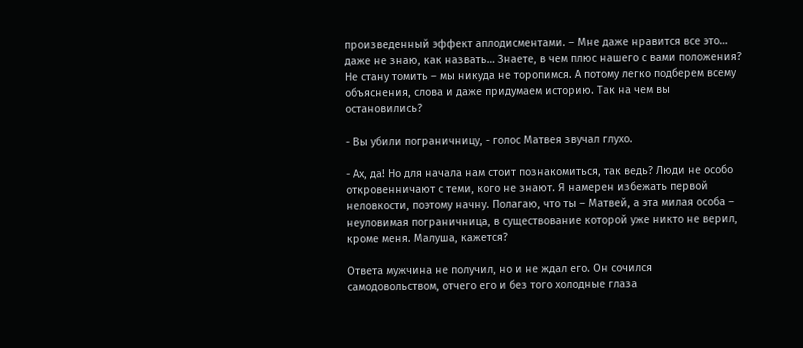произведенный эффект аплодисментами. – Мне даже нравится все это… даже не знаю, как назвать… Знаете, в чем плюс нашего с вами положения? Не стану томить – мы никуда не торопимся. А потому легко подберем всему объяснения, слова и даже придумаем историю. Так на чем вы остановились?

- Вы убили пограничницу, - голос Матвея звучал глухо.

- Ах, да! Но для начала нам стоит познакомиться, так ведь? Люди не особо откровенничают с теми, кого не знают. Я намерен избежать первой неловкости, поэтому начну. Полагаю, что ты – Матвей, а эта милая особа – неуловимая пограничница, в существование которой уже никто не верил, кроме меня. Малуша, кажется?

Ответа мужчина не получил, но и не ждал его. Он сочился самодовольством, отчего его и без того холодные глаза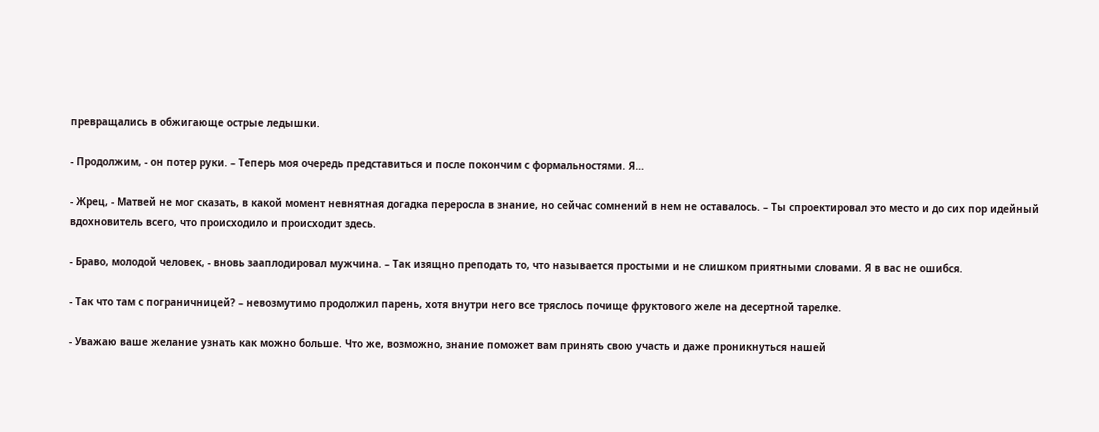превращались в обжигающе острые ледышки.

- Продолжим, - он потер руки. – Теперь моя очередь представиться и после покончим с формальностями. Я…

- Жрец, - Матвей не мог сказать, в какой момент невнятная догадка переросла в знание, но сейчас сомнений в нем не оставалось. – Ты спроектировал это место и до сих пор идейный вдохновитель всего, что происходило и происходит здесь.

- Браво, молодой человек, - вновь зааплодировал мужчина. – Так изящно преподать то, что называется простыми и не слишком приятными словами. Я в вас не ошибся.

- Так что там с пограничницей? – невозмутимо продолжил парень, хотя внутри него все тряслось почище фруктового желе на десертной тарелке.

- Уважаю ваше желание узнать как можно больше. Что же, возможно, знание поможет вам принять свою участь и даже проникнуться нашей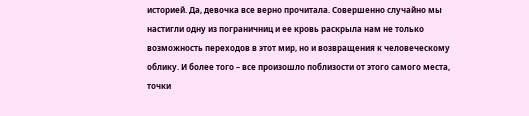историей. Да, девочка все верно прочитала. Совершенно случайно мы настигли одну из пограничниц и ее кровь раскрыла нам не только возможность переходов в этот мир, но и возвращения к человеческому облику. И более того – все произошло поблизости от этого самого места, точки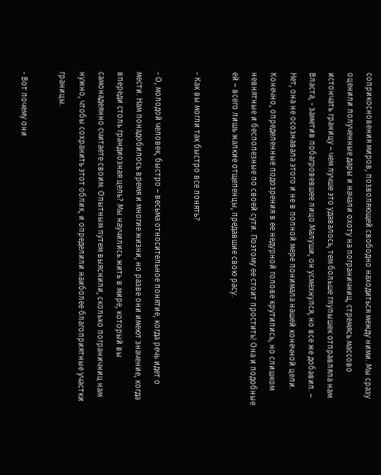соприкосновения миров, позволяющей свободно находиться между ними. Мы сразу оценили полученные дары и начали охоту на пограничниц, стремясь массово истончать границу – чем лучше это удавалось, тем больше глупышек отправляла нам Власта, - заметив побагровевшее лицо Малуши, он усмехнулся, но все же добавил. – Нет, она не осознавала этого и не в полной мере понимала нашей конечной цели. Конечно, определенные подозрения в ее недурной голове крутились, но слишком невнятные и бесполезные по своей сути. Поэтому ее стоит простить! Она и подобные ей – всего лишь жалкие отщепенцы, предавшие свою расу.

- Как вы могли так быстро все понять?

- О, молодой человек, быстро – весьма относительное понятие, когда речь идет о мести. Нам понадобилось время и многие жизни, но разве они имеют значение, когда впереди столь грандиозная цель? Мы научились жить в мире, который вы самонадеянно считаете своим. Опытным путем выяснили, сколько пограничниц нам нужно, чтобы сохранить этот облик, и определили наиболее благоприятные участки границы.

- Вот почему они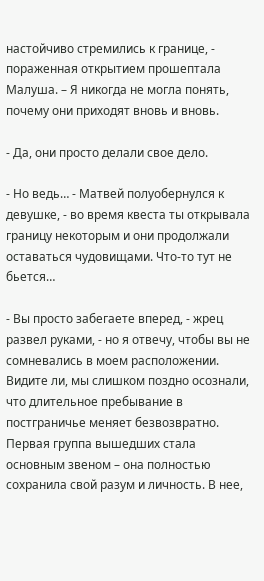настойчиво стремились к границе, - пораженная открытием прошептала Малуша. – Я никогда не могла понять, почему они приходят вновь и вновь.

- Да, они просто делали свое дело.

- Но ведь… - Матвей полуобернулся к девушке, - во время квеста ты открывала границу некоторым и они продолжали оставаться чудовищами. Что-то тут не бьется…

- Вы просто забегаете вперед, - жрец развел руками, - но я отвечу, чтобы вы не сомневались в моем расположении. Видите ли, мы слишком поздно осознали, что длительное пребывание в постграничье меняет безвозвратно. Первая группа вышедших стала основным звеном – она полностью сохранила свой разум и личность. В нее,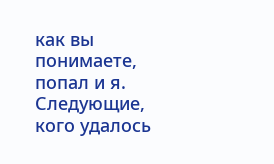как вы понимаете, попал и я. Следующие, кого удалось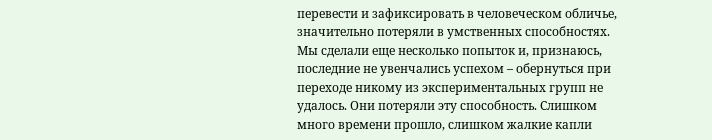перевести и зафиксировать в человеческом обличье, значительно потеряли в умственных способностях. Мы сделали еще несколько попыток и, признаюсь, последние не увенчались успехом – обернуться при переходе никому из экспериментальных групп не удалось. Они потеряли эту способность. Слишком много времени прошло, слишком жалкие капли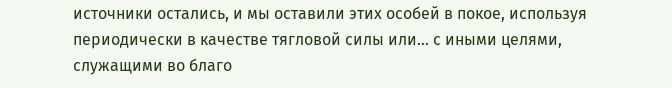источники остались, и мы оставили этих особей в покое, используя периодически в качестве тягловой силы или… с иными целями, служащими во благо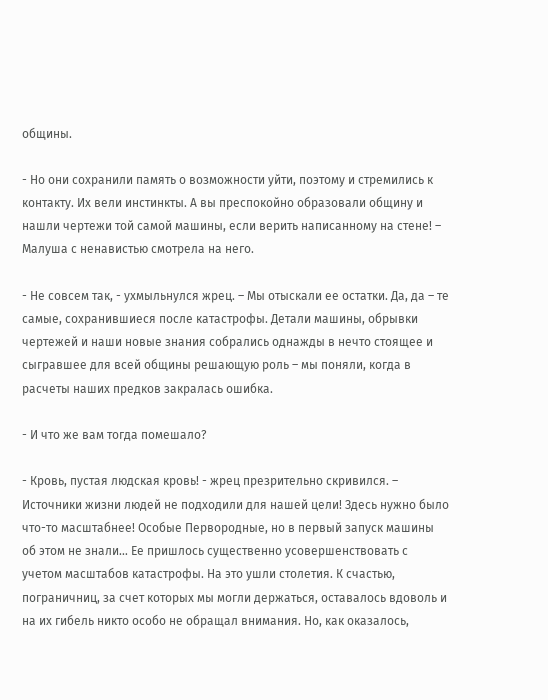общины.

- Но они сохранили память о возможности уйти, поэтому и стремились к контакту. Их вели инстинкты. А вы преспокойно образовали общину и нашли чертежи той самой машины, если верить написанному на стене! – Малуша с ненавистью смотрела на него.

- Не совсем так, - ухмыльнулся жрец. – Мы отыскали ее остатки. Да, да – те самые, сохранившиеся после катастрофы. Детали машины, обрывки чертежей и наши новые знания собрались однажды в нечто стоящее и сыгравшее для всей общины решающую роль – мы поняли, когда в расчеты наших предков закралась ошибка.

- И что же вам тогда помешало?

- Кровь, пустая людская кровь! - жрец презрительно скривился. – Источники жизни людей не подходили для нашей цели! Здесь нужно было что-то масштабнее! Особые Первородные, но в первый запуск машины об этом не знали… Ее пришлось существенно усовершенствовать с учетом масштабов катастрофы. На это ушли столетия. К счастью, пограничниц, за счет которых мы могли держаться, оставалось вдоволь и на их гибель никто особо не обращал внимания. Но, как оказалось,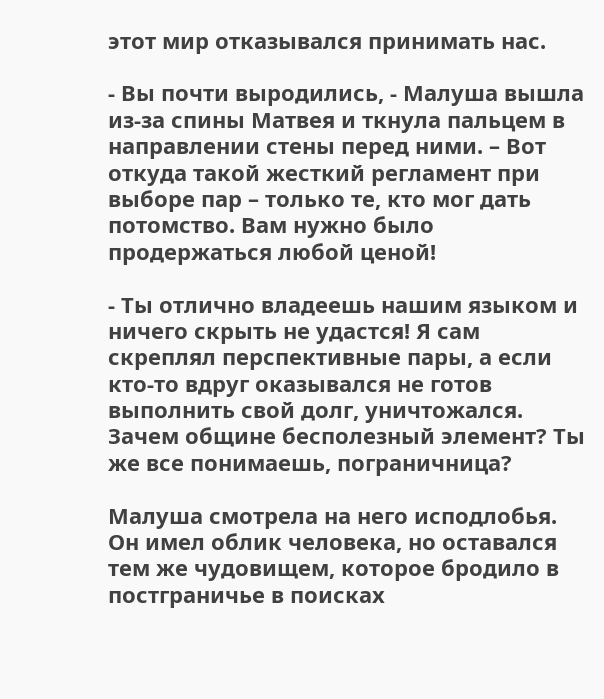этот мир отказывался принимать нас.

- Вы почти выродились, - Малуша вышла из-за спины Матвея и ткнула пальцем в направлении стены перед ними. – Вот откуда такой жесткий регламент при выборе пар – только те, кто мог дать потомство. Вам нужно было продержаться любой ценой!

- Ты отлично владеешь нашим языком и ничего скрыть не удастся! Я сам скреплял перспективные пары, а если кто-то вдруг оказывался не готов выполнить свой долг, уничтожался. Зачем общине бесполезный элемент? Ты же все понимаешь, пограничница?

Малуша смотрела на него исподлобья. Он имел облик человека, но оставался тем же чудовищем, которое бродило в постграничье в поисках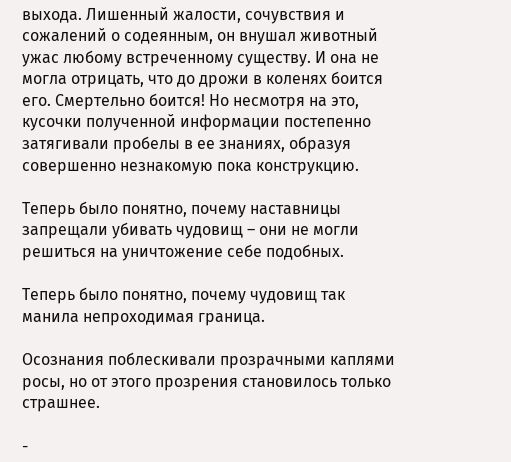выхода. Лишенный жалости, сочувствия и сожалений о содеянным, он внушал животный ужас любому встреченному существу. И она не могла отрицать, что до дрожи в коленях боится его. Смертельно боится! Но несмотря на это, кусочки полученной информации постепенно затягивали пробелы в ее знаниях, образуя совершенно незнакомую пока конструкцию.

Теперь было понятно, почему наставницы запрещали убивать чудовищ – они не могли решиться на уничтожение себе подобных.

Теперь было понятно, почему чудовищ так манила непроходимая граница.

Осознания поблескивали прозрачными каплями росы, но от этого прозрения становилось только страшнее.

-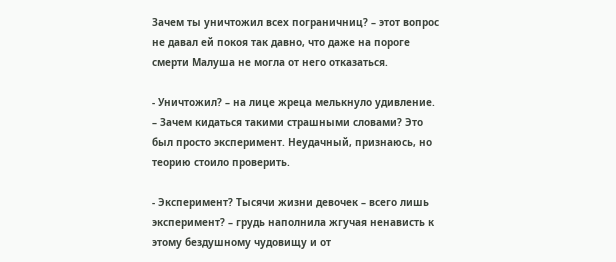Зачем ты уничтожил всех пограничниц? – этот вопрос не давал ей покоя так давно, что даже на пороге смерти Малуша не могла от него отказаться.

- Уничтожил? – на лице жреца мелькнуло удивление. – Зачем кидаться такими страшными словами? Это был просто эксперимент. Неудачный, признаюсь, но теорию стоило проверить.

- Эксперимент? Тысячи жизни девочек – всего лишь эксперимент? – грудь наполнила жгучая ненависть к этому бездушному чудовищу и от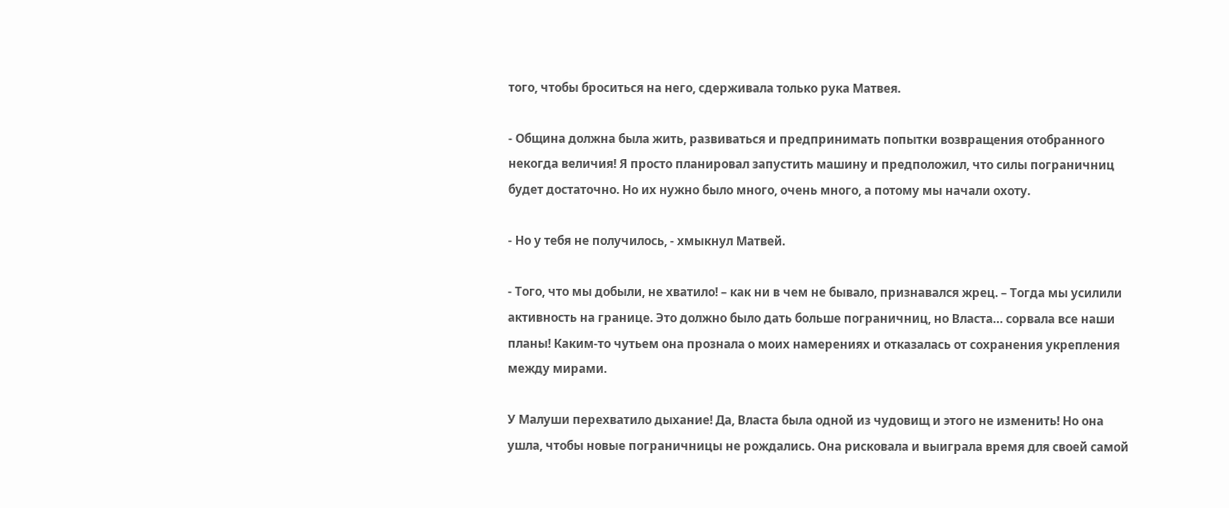того, чтобы броситься на него, сдерживала только рука Матвея.

- Община должна была жить, развиваться и предпринимать попытки возвращения отобранного некогда величия! Я просто планировал запустить машину и предположил, что силы пограничниц будет достаточно. Но их нужно было много, очень много, а потому мы начали охоту.

- Но у тебя не получилось, - хмыкнул Матвей.

- Того, что мы добыли, не хватило! – как ни в чем не бывало, признавался жрец. – Тогда мы усилили активность на границе. Это должно было дать больше пограничниц, но Власта… сорвала все наши планы! Каким-то чутьем она прознала о моих намерениях и отказалась от сохранения укрепления между мирами.

У Малуши перехватило дыхание! Да, Власта была одной из чудовищ и этого не изменить! Но она ушла, чтобы новые пограничницы не рождались. Она рисковала и выиграла время для своей самой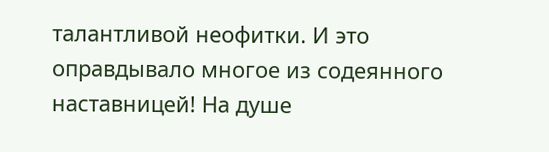талантливой неофитки. И это оправдывало многое из содеянного наставницей! На душе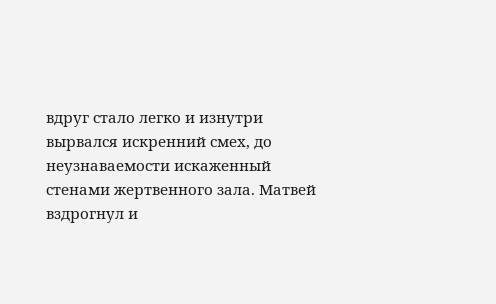вдруг стало легко и изнутри вырвался искренний смех, до неузнаваемости искаженный стенами жертвенного зала. Матвей вздрогнул и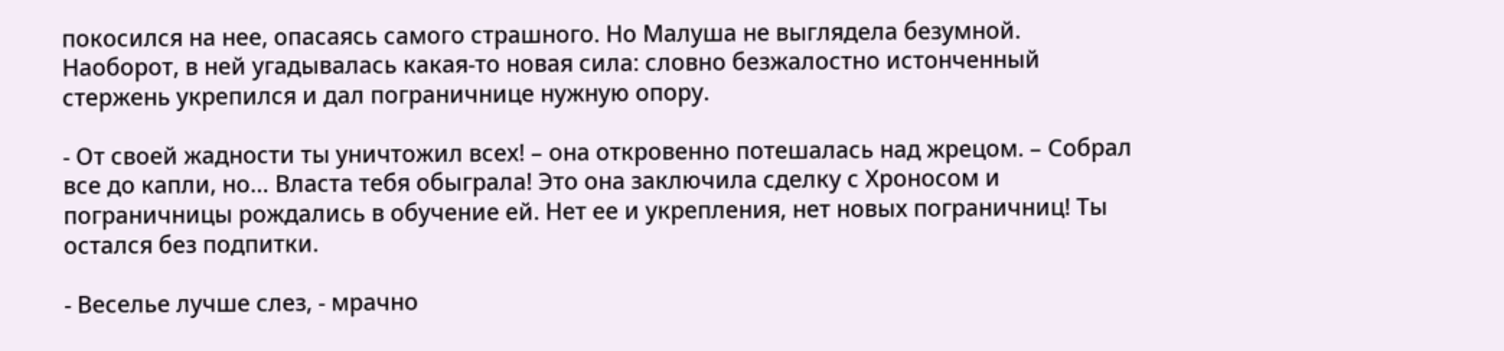покосился на нее, опасаясь самого страшного. Но Малуша не выглядела безумной. Наоборот, в ней угадывалась какая-то новая сила: словно безжалостно истонченный стержень укрепился и дал пограничнице нужную опору.

- От своей жадности ты уничтожил всех! – она откровенно потешалась над жрецом. – Собрал все до капли, но… Власта тебя обыграла! Это она заключила сделку с Хроносом и пограничницы рождались в обучение ей. Нет ее и укрепления, нет новых пограничниц! Ты остался без подпитки.

- Веселье лучше слез, - мрачно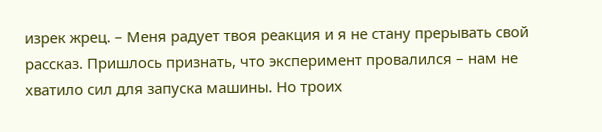изрек жрец. – Меня радует твоя реакция и я не стану прерывать свой рассказ. Пришлось признать, что эксперимент провалился – нам не хватило сил для запуска машины. Но троих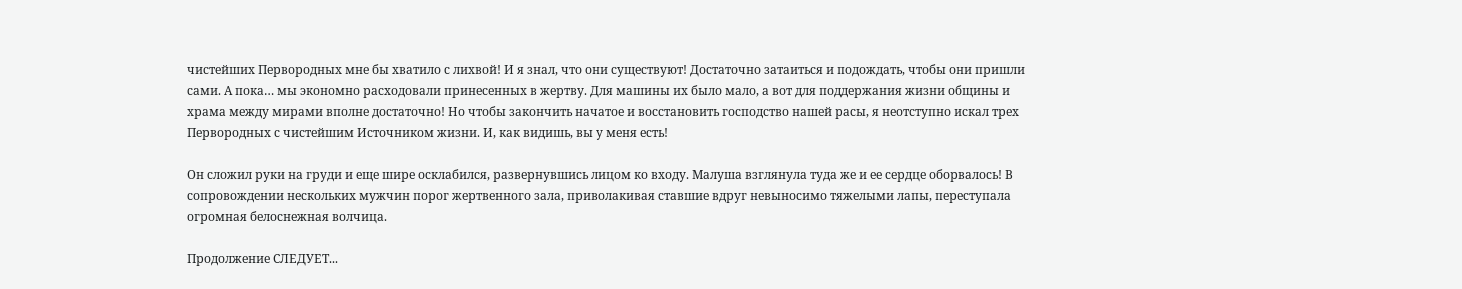чистейших Первородных мне бы хватило с лихвой! И я знал, что они существуют! Достаточно затаиться и подождать, чтобы они пришли сами. А пока… мы экономно расходовали принесенных в жертву. Для машины их было мало, а вот для поддержания жизни общины и храма между мирами вполне достаточно! Но чтобы закончить начатое и восстановить господство нашей расы, я неотступно искал трех Первородных с чистейшим Источником жизни. И, как видишь, вы у меня есть!

Он сложил руки на груди и еще шире осклабился, развернувшись лицом ко входу. Малуша взглянула туда же и ее сердце оборвалось! В сопровождении нескольких мужчин порог жертвенного зала, приволакивая ставшие вдруг невыносимо тяжелыми лапы, переступала огромная белоснежная волчица.

Продолжение СЛЕДУЕТ...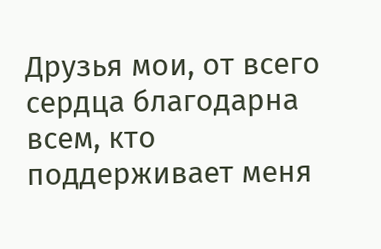Друзья мои, от всего сердца благодарна всем, кто поддерживает меня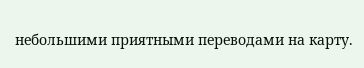небольшими приятными переводами на карту.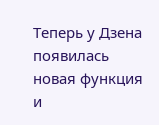Теперь у Дзена появилась новая функция и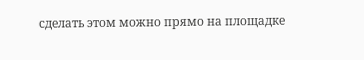сделать этом можно прямо на площадке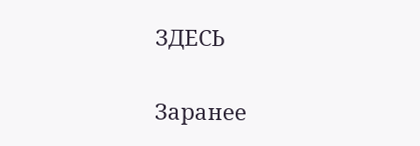ЗДЕСЬ

Заранее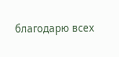благодарю всех